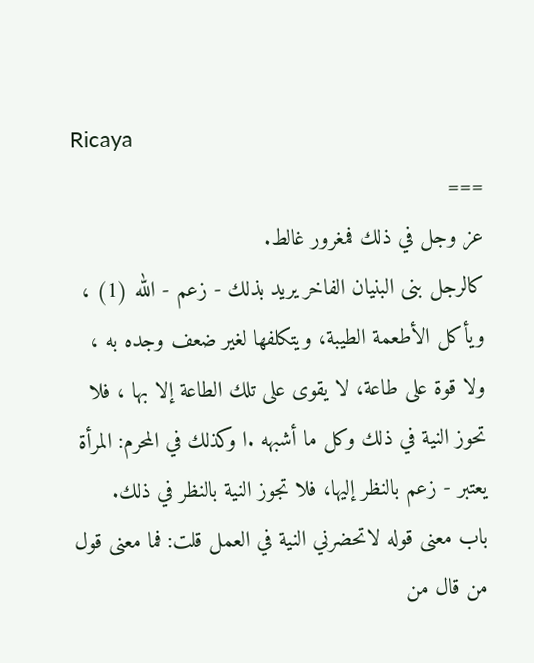Ricaya
===
عز وجل في ذلك فمغرور غالط.
كالرجل بنى البنيان الفاخر يريد بذلك - زعم - الله (1) ، ويأكل الأطعمة الطيبة، ويتكلفها لغير ضعف وجده به ، ولا قوة على طاعة، لا يقوى على تلك الطاعة إلا بها ، فلا تحوز النية في ذلك وكل ما أشبهه .ا وكذلك في المحرم: المرأة يعتبر - زعم بالنظر إليها، فلا تجوز النية بالنظر في ذلك.
باب معنى قوله لاتحضرني النية في العمل قلت: فما معنى قول من قال من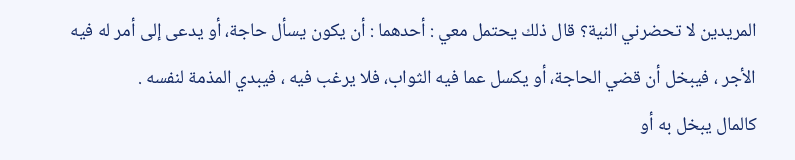المريدين لا تحضرني النية؟ قال ذلك يحتمل معي : أحدهما : أن يكون يسأل حاجة، أو يدعى إلى أمر له فيه الأجر ، فيبخل أن قضي الحاجة، أو يكسل عما فيه الثواب، فلا يرغب فيه ، فيبدي المذمة لنفسه .
كالمال يبخل به أو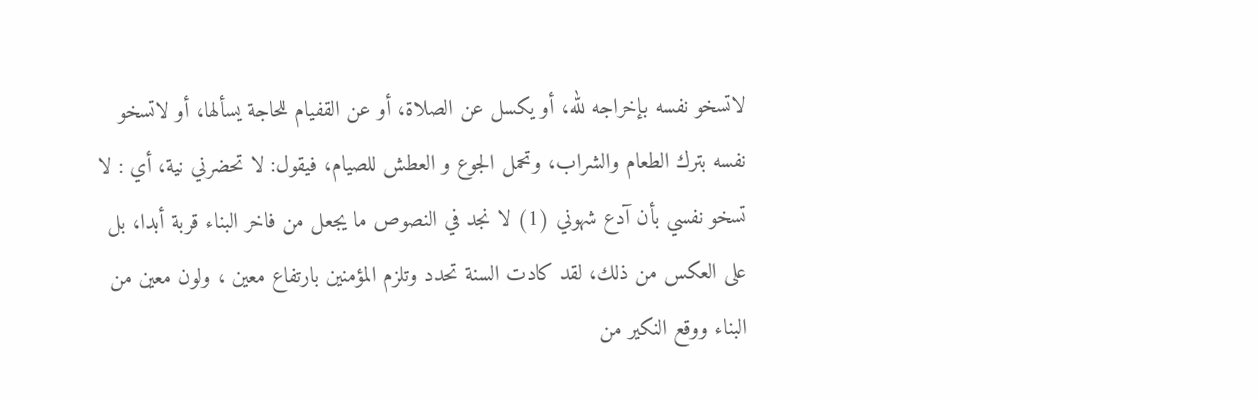لاتسخو نفسه بإخراجه لله، أو يكسل عن الصلاة، أو عن القفيام للحاجة يسألها، أو لاتسخو نفسه بترك الطعام والشراب، وتحمل الجوع و العطش للصيام، فيقول: لا تحضرني نية، أي : لا تسخو نفسي بأن آدع شهوني (1) لا نجد في النصوص ما يجعل من فاخر البناء قربة أبدا، بل على العكس من ذلك، لقد كادت السنة تحدد وتلزم المؤمنين بارتفاع معين ، ولون معين من البناء ووقع النكير من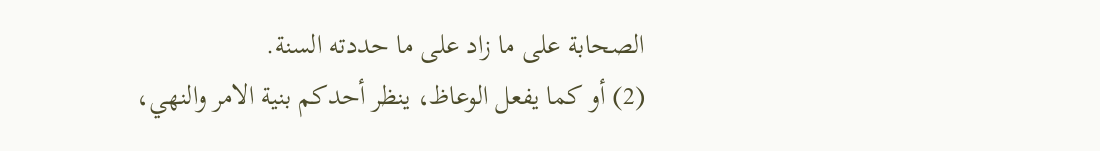الصحابة على ما زاد على ما حددته السنة.
(2) أو كما يفعل الوعاظ، ينظر أحدكم بنية الامر والنهي،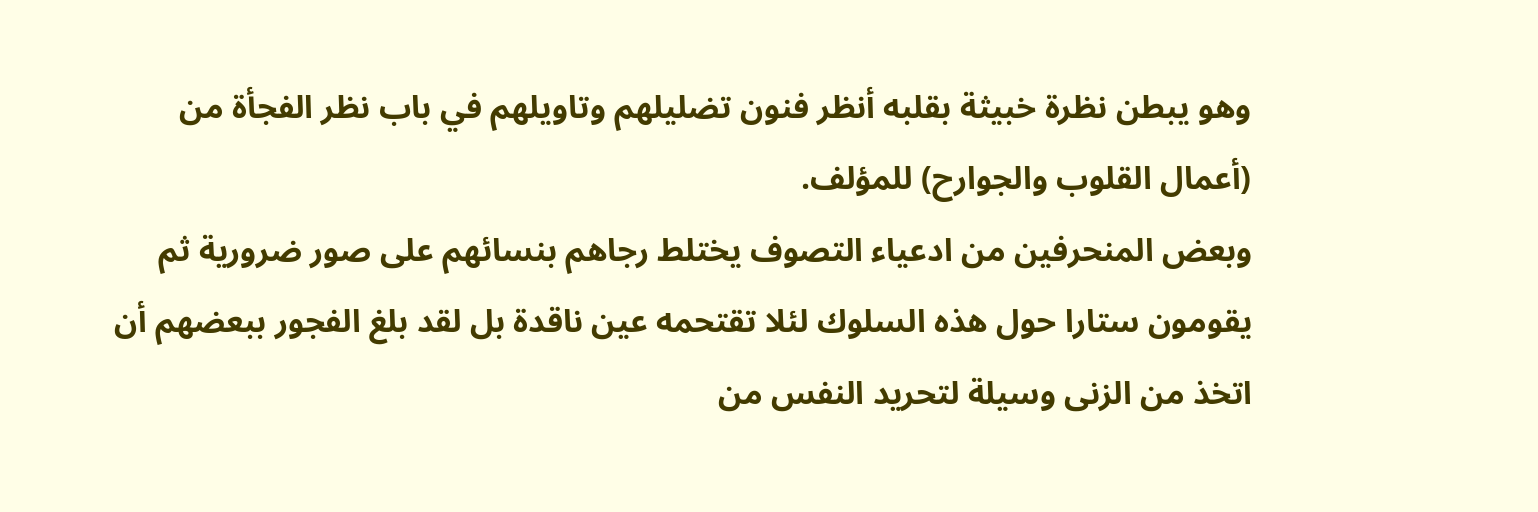وهو يبطن نظرة خبيثة بقلبه أنظر فنون تضليلهم وتاويلهم في باب نظر الفجأة من (أعمال القلوب والجوارح) للمؤلف.
وبعض المنحرفين من ادعياء التصوف يختلط رجاهم بنسائهم على صور ضرورية ثم يقومون ستارا حول هذه السلوك لئلا تقتحمه عين ناقدة بل لقد بلغ الفجور ببعضهم أن اتخذ من الزنى وسيلة لتحريد النفس من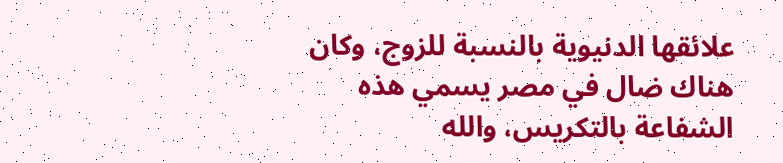علائقها الدنيوية بالنسبة للزوج، وكان هناك ضال في مصر يسمي هذه الشفاعة بالتكريس، والله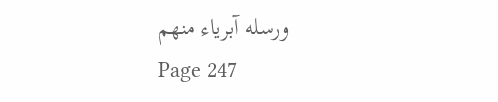ورسله آبرياء منهم
Page 247